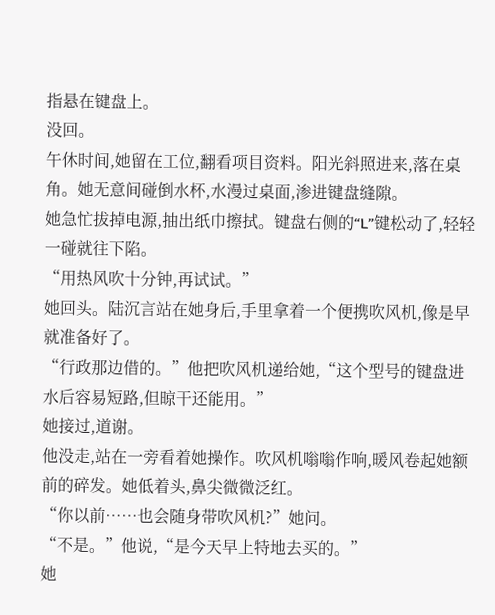指悬在键盘上。
没回。
午休时间,她留在工位,翻看项目资料。阳光斜照进来,落在桌角。她无意间碰倒水杯,水漫过桌面,渗进键盘缝隙。
她急忙拔掉电源,抽出纸巾擦拭。键盘右侧的“L”键松动了,轻轻一碰就往下陷。
“用热风吹十分钟,再试试。”
她回头。陆沉言站在她身后,手里拿着一个便携吹风机,像是早就准备好了。
“行政那边借的。”他把吹风机递给她,“这个型号的键盘进水后容易短路,但晾干还能用。”
她接过,道谢。
他没走,站在一旁看着她操作。吹风机嗡嗡作响,暖风卷起她额前的碎发。她低着头,鼻尖微微泛红。
“你以前……也会随身带吹风机?”她问。
“不是。”他说,“是今天早上特地去买的。”
她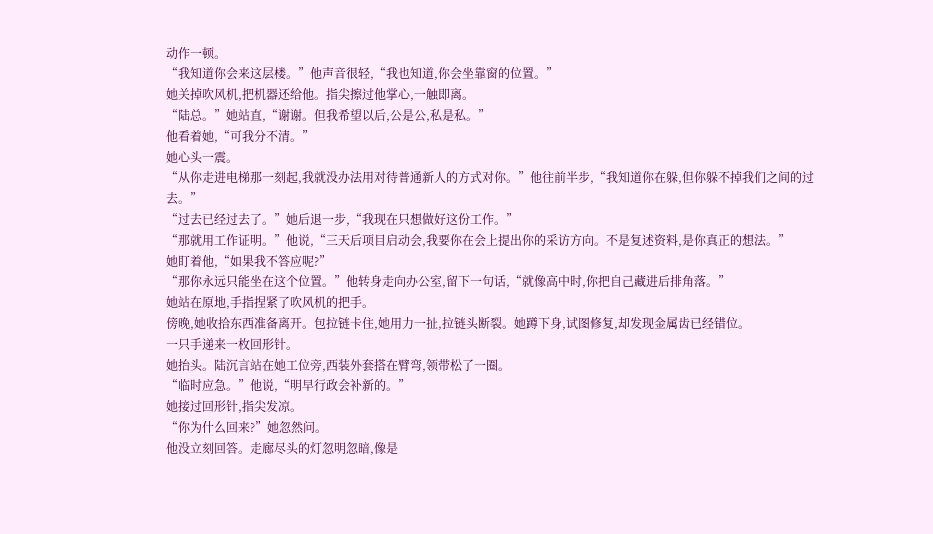动作一顿。
“我知道你会来这层楼。”他声音很轻,“我也知道,你会坐靠窗的位置。”
她关掉吹风机,把机器还给他。指尖擦过他掌心,一触即离。
“陆总。”她站直,“谢谢。但我希望以后,公是公,私是私。”
他看着她,“可我分不清。”
她心头一震。
“从你走进电梯那一刻起,我就没办法用对待普通新人的方式对你。”他往前半步,“我知道你在躲,但你躲不掉我们之间的过去。”
“过去已经过去了。”她后退一步,“我现在只想做好这份工作。”
“那就用工作证明。”他说,“三天后项目启动会,我要你在会上提出你的采访方向。不是复述资料,是你真正的想法。”
她盯着他,“如果我不答应呢?”
“那你永远只能坐在这个位置。”他转身走向办公室,留下一句话,“就像高中时,你把自己藏进后排角落。”
她站在原地,手指捏紧了吹风机的把手。
傍晚,她收拾东西准备离开。包拉链卡住,她用力一扯,拉链头断裂。她蹲下身,试图修复,却发现金属齿已经错位。
一只手递来一枚回形针。
她抬头。陆沉言站在她工位旁,西装外套搭在臂弯,领带松了一圈。
“临时应急。”他说,“明早行政会补新的。”
她接过回形针,指尖发凉。
“你为什么回来?”她忽然问。
他没立刻回答。走廊尽头的灯忽明忽暗,像是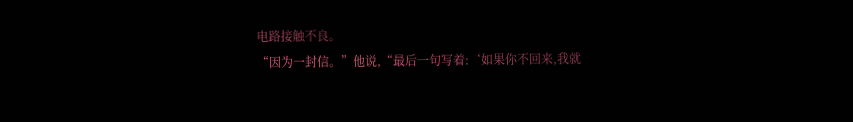电路接触不良。
“因为一封信。”他说,“最后一句写着:‘如果你不回来,我就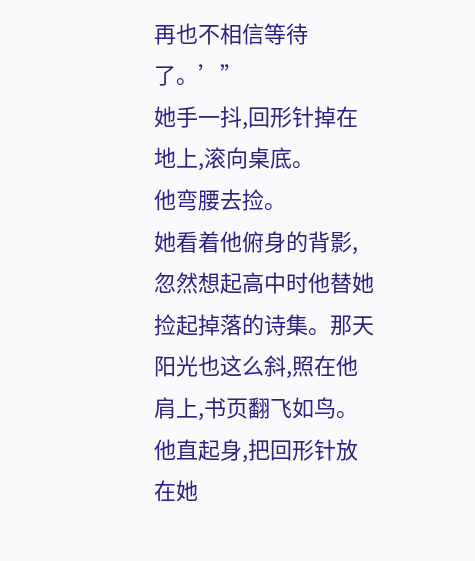再也不相信等待了。’”
她手一抖,回形针掉在地上,滚向桌底。
他弯腰去捡。
她看着他俯身的背影,忽然想起高中时他替她捡起掉落的诗集。那天阳光也这么斜,照在他肩上,书页翻飞如鸟。
他直起身,把回形针放在她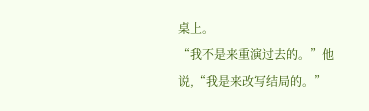桌上。
“我不是来重演过去的。”他说,“我是来改写结局的。”